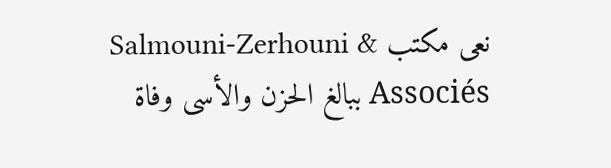نعى مكتب Salmouni-Zerhouni & Associés ببالغ الحزن والأسى وفاة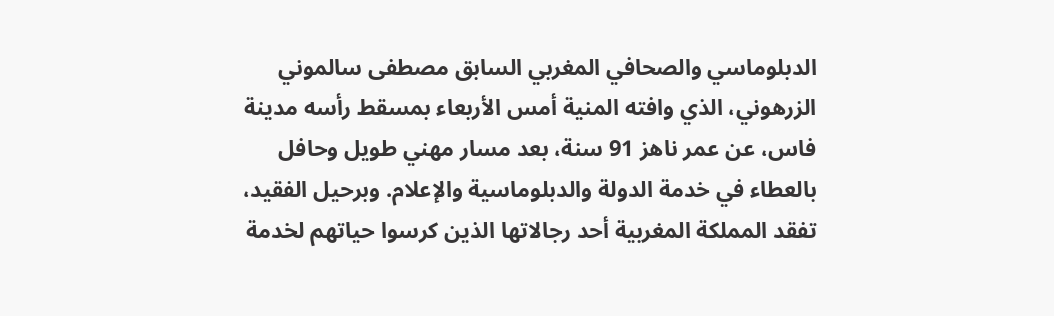الدبلوماسي والصحافي المغربي السابق مصطفى سالموني الزرهوني، الذي وافته المنية أمس الأربعاء بمسقط رأسه مدينة فاس، عن عمر ناهز 91 سنة، بعد مسار مهني طويل وحافل بالعطاء في خدمة الدولة والدبلوماسية والإعلام. وبرحيل الفقيد، تفقد المملكة المغربية أحد رجالاتها الذين كرسوا حياتهم لخدمة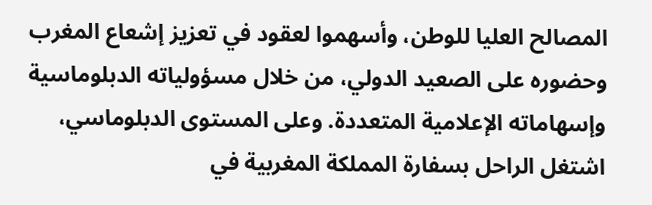المصالح العليا للوطن، وأسهموا لعقود في تعزيز إشعاع المغرب وحضوره على الصعيد الدولي، من خلال مسؤولياته الدبلوماسية وإسهاماته الإعلامية المتعددة. وعلى المستوى الدبلوماسي، اشتغل الراحل بسفارة المملكة المغربية في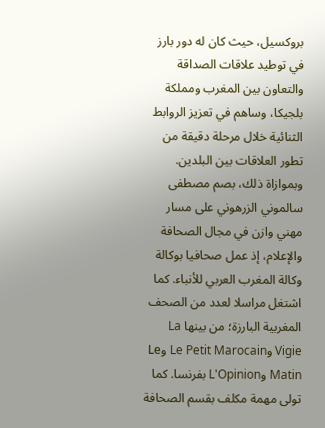بروكسيل، حيث كان له دور بارز في توطيد علاقات الصداقة والتعاون بين المغرب ومملكة بلجيكا، وساهم في تعزيز الروابط الثنائية خلال مرحلة دقيقة من تطور العلاقات بين البلدين. وبموازاة ذلك، بصم مصطفى سالموني الزرهوني على مسار مهني وازن في مجال الصحافة والإعلام، إذ عمل صحافيا بوكالة وكالة المغرب العربي للأنباء. كما اشتغل مراسلا لعدد من الصحف المغربية البارزة؛ من بينها La Vigie وLe Petit Marocain وLe Matin وL'Opinion بفرنسا. كما تولى مهمة مكلف بقسم الصحافة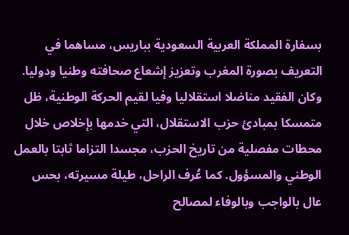بسفارة المملكة العربية السعودية بباريس، مساهما في التعريف بصورة المغرب وتعزيز إشعاع صحافته وطنيا ودوليا. وكان الفقيد مناضلا استقلاليا وفيا لقيم الحركة الوطنية، ظل متمسكا بمبادئ حزب الاستقلال، التي خدمها بإخلاص خلال محطات مفصلية من تاريخ الحزب، مجسدا التزاما ثابتا بالعمل الوطني والمسؤول. كما عُرف الراحل، طيلة مسيرته، بحس عال بالواجب وبالوفاء لمصالح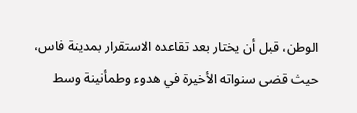الوطن، قبل أن يختار بعد تقاعده الاستقرار بمدينة فاس، حيث قضى سنواته الأخيرة في هدوء وطمأنينة وسط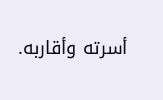أسرته وأقاربه.